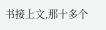书接上文,那十多个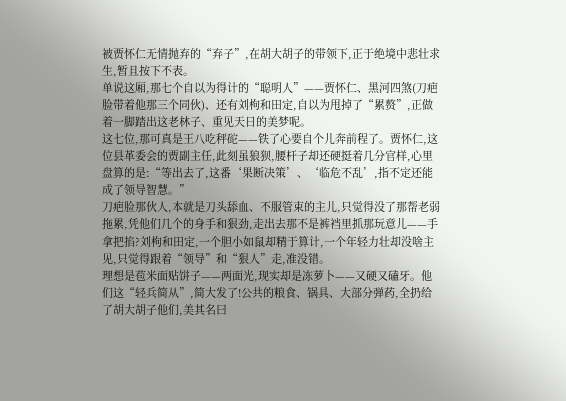被贾怀仁无情抛弃的“弃子”,在胡大胡子的带领下,正于绝境中悲壮求生,暂且按下不表。
单说这厢,那七个自以为得计的“聪明人”——贾怀仁、黑河四煞(刀疤脸带着他那三个同伙)、还有刘枸和田定,自以为甩掉了“累赘”,正做着一脚踏出这老林子、重见天日的美梦呢。
这七位,那可真是王八吃秤砣——铁了心要自个儿奔前程了。贾怀仁,这位县革委会的贾副主任,此刻虽狼狈,腰杆子却还硬挺着几分官样,心里盘算的是:“等出去了,这番‘果断决策’、‘临危不乱’,指不定还能成了领导智慧。”
刀疤脸那伙人,本就是刀头舔血、不服管束的主儿,只觉得没了那帮老弱拖累,凭他们几个的身手和狠劲,走出去那不是裤裆里抓那玩意儿——手拿把掐?刘枸和田定,一个胆小如鼠却精于算计,一个年轻力壮却没啥主见,只觉得跟着“领导”和“狠人”走,准没错。
理想是苞米面贴饼子——两面光,现实却是冻萝卜——又硬又磕牙。他们这“轻兵简从”,简大发了!公共的粮食、锅具、大部分弹药,全扔给了胡大胡子他们,美其名曰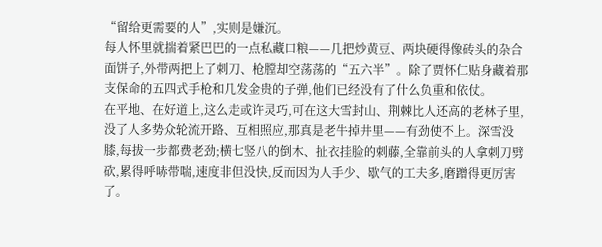“留给更需要的人”,实则是嫌沉。
每人怀里就揣着紧巴巴的一点私藏口粮——几把炒黄豆、两块硬得像砖头的杂合面饼子,外带两把上了刺刀、枪膛却空荡荡的“五六半”。除了贾怀仁贴身藏着那支保命的五四式手枪和几发金贵的子弹,他们已经没有了什么负重和依仗。
在平地、在好道上,这么走或许灵巧,可在这大雪封山、荆棘比人还高的老林子里,没了人多势众轮流开路、互相照应,那真是老牛掉井里——有劲使不上。深雪没膝,每拔一步都费老劲;横七竖八的倒木、扯衣挂脸的刺藤,全靠前头的人拿刺刀劈砍,累得呼哧带喘,速度非但没快,反而因为人手少、歇气的工夫多,磨蹭得更厉害了。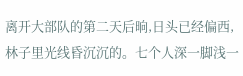离开大部队的第二天后晌,日头已经偏西,林子里光线昏沉沉的。七个人深一脚浅一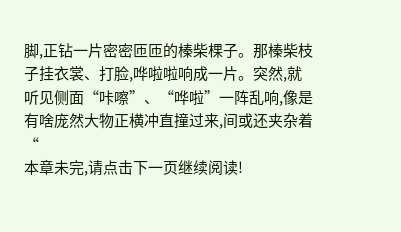脚,正钻一片密密匝匝的榛柴棵子。那榛柴枝子挂衣裳、打脸,哗啦啦响成一片。突然,就听见侧面“咔嚓”、“哗啦”一阵乱响,像是有啥庞然大物正横冲直撞过来,间或还夹杂着“
本章未完,请点击下一页继续阅读!